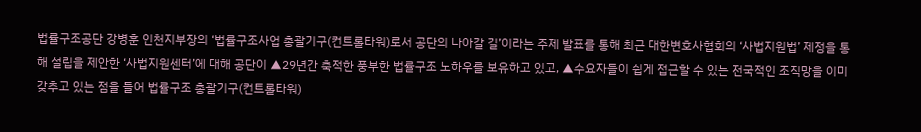법률구조공단 강병훈 인천지부장의 ‘법률구조사업 총괄기구(컨트롤타워)로서 공단의 나아갈 길’이라는 주제 발표를 통해 최근 대한변호사협회의 ‘사법지원법’ 제정을 통해 설립을 제안한 ‘사법지원센터’에 대해 공단이 ▲29년간 축적한 풍부한 법률구조 노하우를 보유하고 있고, ▲수요자들이 쉽게 접근할 수 있는 전국적인 조직망을 이미 갖추고 있는 점을 들어 법률구조 총괄기구(컨트롤타워)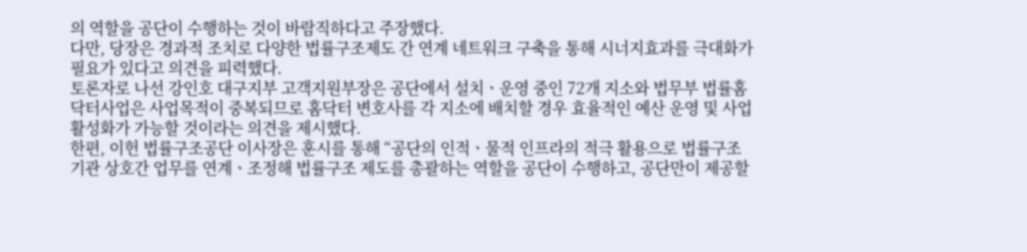의 역할을 공단이 수행하는 것이 바람직하다고 주장했다.
다만, 당장은 경과적 조치로 다양한 법률구조제도 간 연계 네트워크 구축을 통해 시너지효과를 극대화가 필요가 있다고 의견을 피력했다.
토론자로 나선 강인호 대구지부 고객지원부장은 공단에서 설치ㆍ운영 중인 72개 지소와 법무부 법률홈닥터사업은 사업목적이 중복되므로 홈닥터 변호사를 각 지소에 배치할 경우 효율적인 예산 운영 및 사업활성화가 가능할 것이라는 의견을 제시했다.
한편, 이헌 법률구조공단 이사장은 훈시를 통해 “공단의 인적ㆍ물적 인프라의 적극 활용으로 법률구조 기관 상호간 업무를 연계ㆍ조정해 법률구조 제도를 총괄하는 역할을 공단이 수행하고, 공단만이 제공할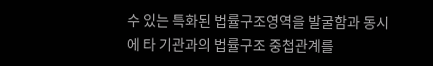수 있는 특화된 법률구조영역을 발굴함과 동시에 타 기관과의 법률구조 중첩관계를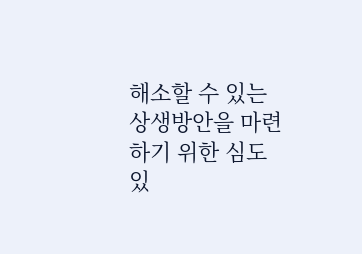해소할 수 있는 상생방안을 마련하기 위한 심도 있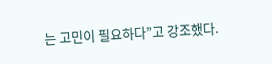는 고민이 필요하다”고 강조했다.